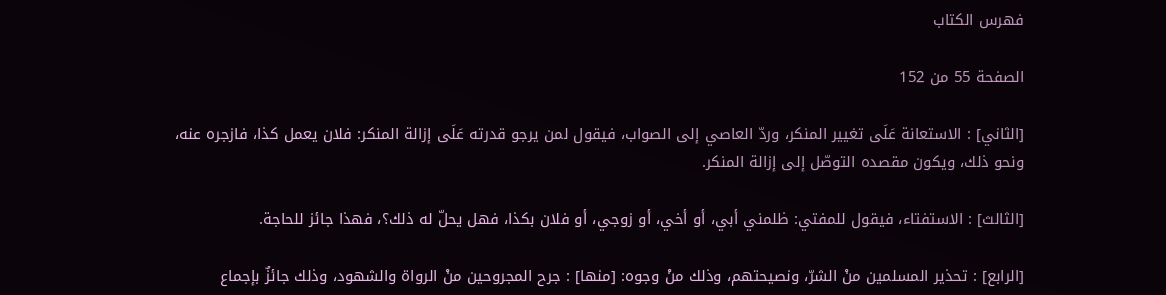فهرس الكتاب

الصفحة 55 من 152

[الثاني] : الاستعانة عَلَى تغيير المنكر، وردّ العاصي إلى الصواب، فيقول لمن يرجو قدرته عَلَى إزالة المنكر: فلان يعمل كذا، فازجره عنه، ونحو ذلك، ويكون مقصده التوصّل إلى إزالة المنكر.

[الثالث] : الاستفتاء، فيقول للمفتي: ظلمني أبي، أو أخي، أو زوجي، أو فلان بكذا، فهل يحلّ له ذلك؟، فهذا جائز للحاجة.

[الرابع] : تحذير المسلمين منْ الشرّ، ونصيحتهم، وذلك منْ وجوه: [منها] : جرح المجروحين منْ الرواة والشهود، وذلك جائزٌ بإجماع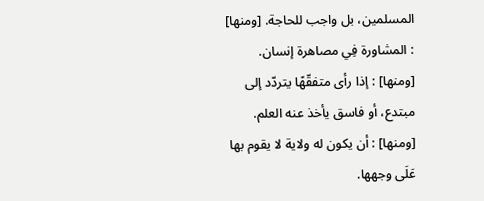المسلمين، بل واجب للحاجة. [ومنها] : المشاورة فِي مصاهرة إنسان. [ومنها] : إذا رأى متفقّهًا يتردّد إلى مبتدع، أو فاسق يأخذ عنه العلم. [ومنها] : أن يكون له ولاية لا يقوم بها عَلَى وجهها.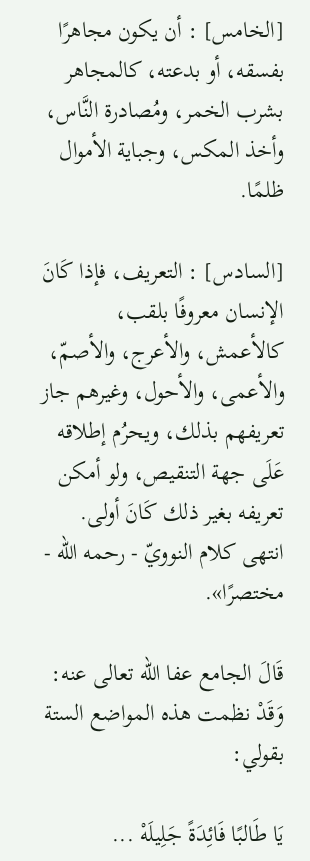[الخامس] : أن يكون مجاهرًا بفسقه، أو بدعته، كالمجاهر بشرب الخمر، ومُصادرة النَّاس، وأخذ المكس، وجباية الأموال ظلمًا.

[السادس] : التعريف، فإذا كَانَ الإنسان معروفًا بلقب، كالأعمش، والأعرج، والأصمّ، والأعمى، والأحول، وغيرهم جاز تعريفهم بذلك، ويحرُم إطلاقه عَلَى جهة التنقيص، ولو أمكن تعريفه بغير ذلك كَانَ أولى. انتهى كلام النوويّ - رحمه الله - مختصرًا».

قَالَ الجامع عفا الله تعالى عنه: وَقَدْ نظمت هذه المواضع الستة بقولي:

يَا طَالبًا فَائِدَةً جَلِيلَهْ ...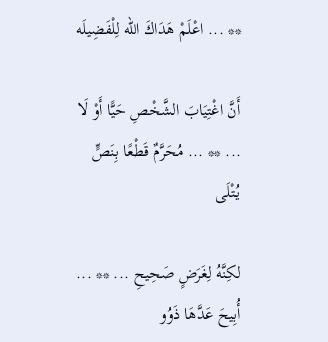** ... اعْلَمْ هَدَاكَ الله لِلْفَضِيلَه

أَنَّ اغْتِيَابَ الشَّخْصِ حَيًّا أَوْ لَا ... ** ... مُحَرَّمٌ قَطْعًا بِنَصٍّ يُتْلَى

لكِنَّهُ لِغَرَضٍ صَحِيحِ ... ** ... أُبِيحَ عَدَّهَا ذَوُو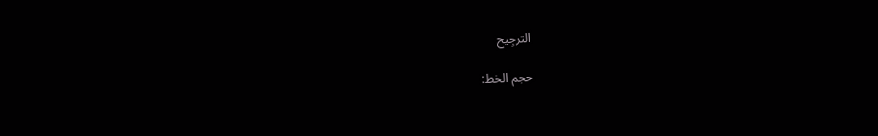الترجِيح

حجم الخط: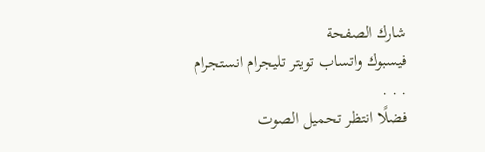شارك الصفحة
فيسبوك واتساب تويتر تليجرام انستجرام
. . .
فضلًا انتظر تحميل الصوت